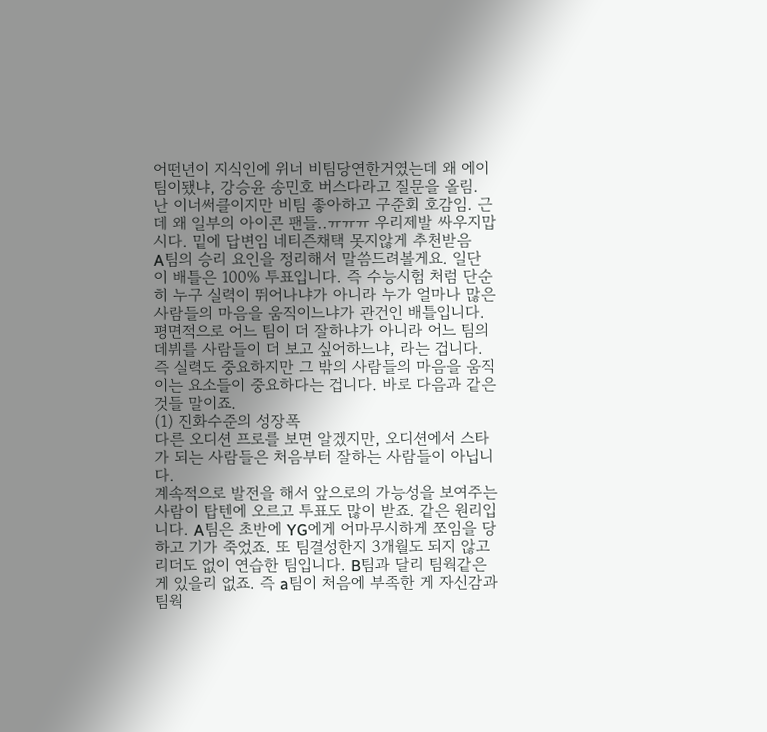어떤년이 지식인에 위너 비팀당연한거였는데 왜 에이팀이됐냐, 강승윤 송민호 버스다라고 질문을 올림.
난 이너써클이지만 비팀 좋아하고 구준회 호감임. 근데 왜 일부의 아이콘 팬들..ㅠㅠㅠ 우리제발 싸우지맙시다. 밑에 답변임 네티즌채택 못지않게 추천받음
A팀의 승리 요인을 정리해서 말씀드려볼게요. 일단 이 배틀은 100% 투표입니다. 즉 수능시험 처럼 단순히 누구 실력이 뛰어나냐가 아니라 누가 얼마나 많은 사람들의 마음을 움직이느냐가 관건인 배틀입니다. 평면적으로 어느 팀이 더 잘하냐가 아니라 어느 팀의 데뷔를 사람들이 더 보고 싶어하느냐, 라는 겁니다. 즉 실력도 중요하지만 그 밖의 사람들의 마음을 움직이는 요소들이 중요하다는 겁니다. 바로 다음과 같은 것들 말이죠.
(1) 진화수준의 성장폭
다른 오디션 프로를 보면 알겠지만, 오디션에서 스타가 되는 사람들은 처음부터 잘하는 사람들이 아닙니다.
계속적으로 발전을 해서 앞으로의 가능성을 보여주는 사람이 탑텐에 오르고 투표도 많이 받죠. 같은 원리입니다. A팀은 초반에 YG에게 어마무시하게 쪼임을 당하고 기가 죽었죠. 또 팀결성한지 3개월도 되지 않고 리더도 없이 연습한 팀입니다. B팀과 달리 팀웍같은 게 있을리 없죠. 즉 a팀이 처음에 부족한 게 자신감과 팀웍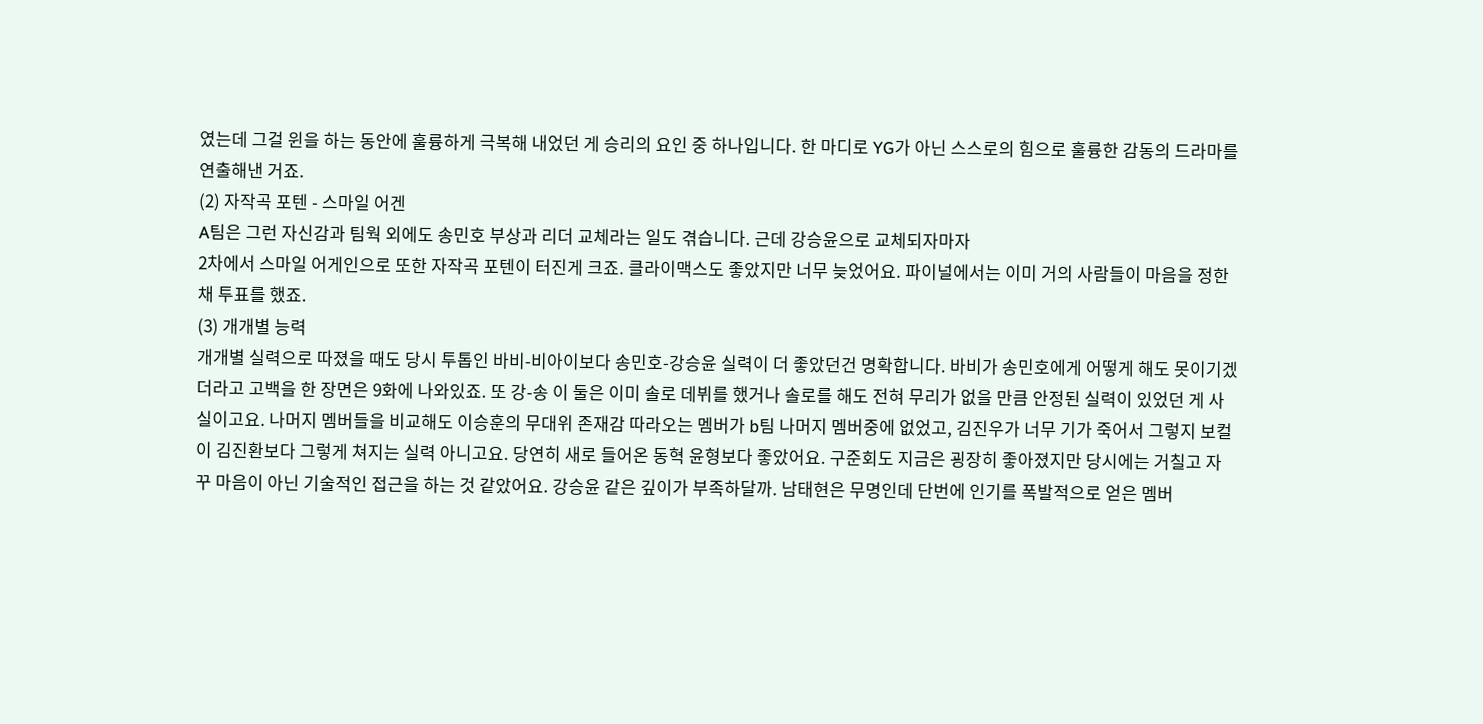였는데 그걸 윈을 하는 동안에 훌륭하게 극복해 내었던 게 승리의 요인 중 하나입니다. 한 마디로 YG가 아닌 스스로의 힘으로 훌륭한 감동의 드라마를 연출해낸 거죠.
(2) 자작곡 포텐 - 스마일 어겐
A팀은 그런 자신감과 팀웍 외에도 송민호 부상과 리더 교체라는 일도 겪습니다. 근데 강승윤으로 교체되자마자
2차에서 스마일 어게인으로 또한 자작곡 포텐이 터진게 크죠. 클라이맥스도 좋았지만 너무 늦었어요. 파이널에서는 이미 거의 사람들이 마음을 정한 채 투표를 했죠.
(3) 개개별 능력
개개별 실력으로 따졌을 때도 당시 투톱인 바비-비아이보다 송민호-강승윤 실력이 더 좋았던건 명확합니다. 바비가 송민호에게 어떻게 해도 못이기겠더라고 고백을 한 장면은 9화에 나와있죠. 또 강-송 이 둘은 이미 솔로 데뷔를 했거나 솔로를 해도 전혀 무리가 없을 만큼 안정된 실력이 있었던 게 사실이고요. 나머지 멤버들을 비교해도 이승훈의 무대위 존재감 따라오는 멤버가 b팀 나머지 멤버중에 없었고, 김진우가 너무 기가 죽어서 그렇지 보컬이 김진환보다 그렇게 쳐지는 실력 아니고요. 당연히 새로 들어온 동혁 윤형보다 좋았어요. 구준회도 지금은 굉장히 좋아졌지만 당시에는 거칠고 자꾸 마음이 아닌 기술적인 접근을 하는 것 같았어요. 강승윤 같은 깊이가 부족하달까. 남태현은 무명인데 단번에 인기를 폭발적으로 얻은 멤버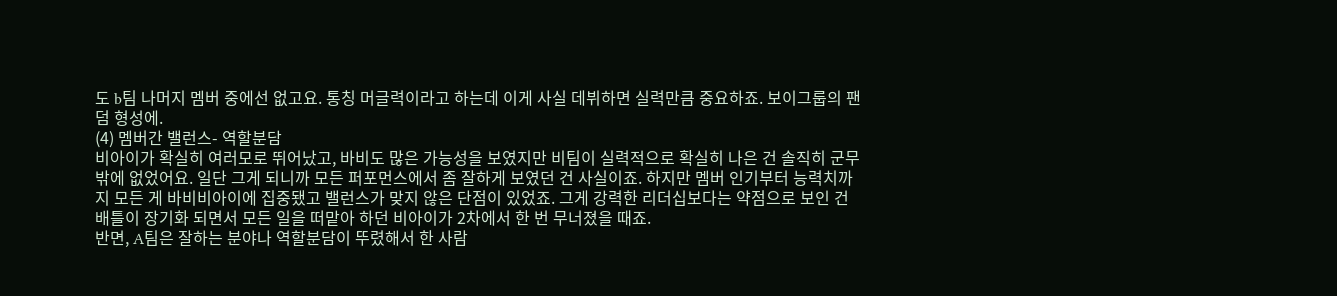도 b팀 나머지 멤버 중에선 없고요. 통칭 머글력이라고 하는데 이게 사실 데뷔하면 실력만큼 중요하죠. 보이그룹의 팬덤 형성에.
(4) 멤버간 밸런스- 역할분담
비아이가 확실히 여러모로 뛰어났고, 바비도 많은 가능성을 보였지만 비팀이 실력적으로 확실히 나은 건 솔직히 군무 밖에 없었어요. 일단 그게 되니까 모든 퍼포먼스에서 좀 잘하게 보였던 건 사실이죠. 하지만 멤버 인기부터 능력치까지 모든 게 바비비아이에 집중됐고 밸런스가 맞지 않은 단점이 있었죠. 그게 강력한 리더십보다는 약점으로 보인 건 배틀이 장기화 되면서 모든 일을 떠맡아 하던 비아이가 2차에서 한 번 무너졌을 때죠.
반면, A팀은 잘하는 분야나 역할분담이 뚜렸해서 한 사람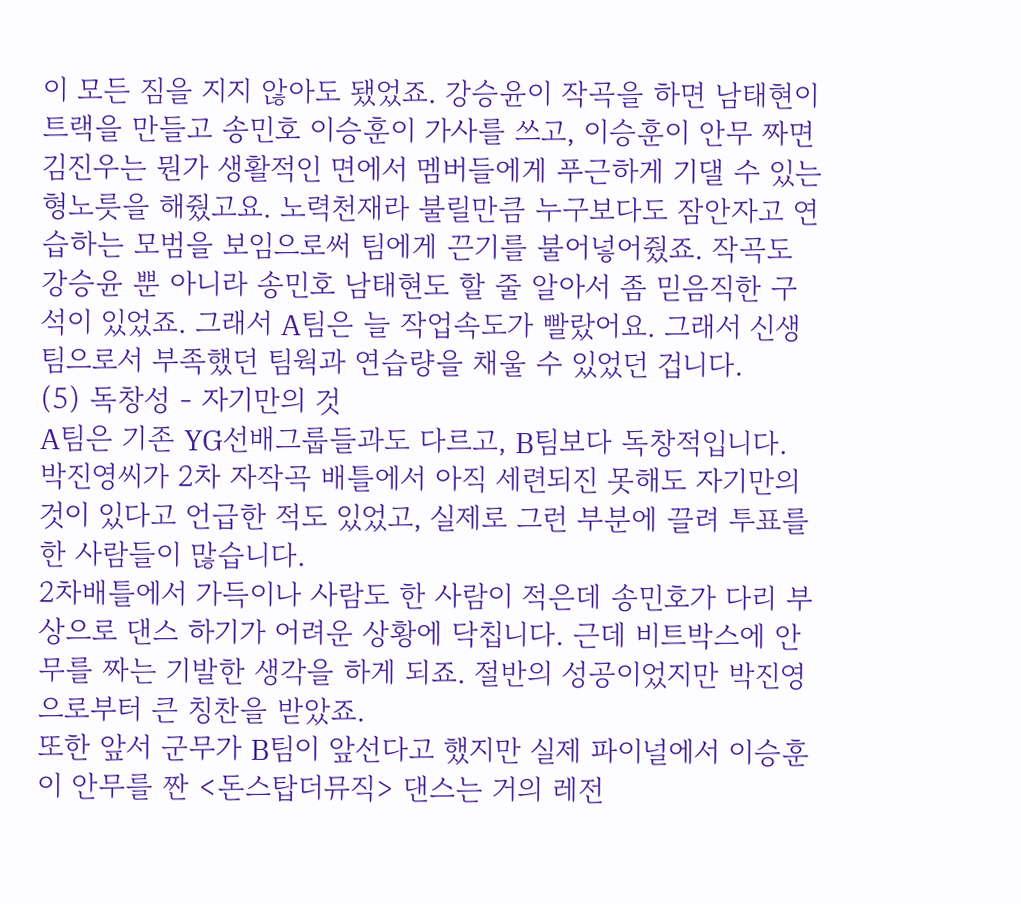이 모든 짐을 지지 않아도 됐었죠. 강승윤이 작곡을 하면 남태현이 트랙을 만들고 송민호 이승훈이 가사를 쓰고, 이승훈이 안무 짜면 김진우는 뭔가 생활적인 면에서 멤버들에게 푸근하게 기댈 수 있는 형노릇을 해줬고요. 노력천재라 불릴만큼 누구보다도 잠안자고 연습하는 모범을 보임으로써 팀에게 끈기를 불어넣어줬죠. 작곡도 강승윤 뿐 아니라 송민호 남태현도 할 줄 알아서 좀 믿음직한 구석이 있었죠. 그래서 A팀은 늘 작업속도가 빨랐어요. 그래서 신생팀으로서 부족했던 팀웍과 연습량을 채울 수 있었던 겁니다.
(5) 독창성 - 자기만의 것
A팀은 기존 YG선배그룹들과도 다르고, B팀보다 독창적입니다. 박진영씨가 2차 자작곡 배틀에서 아직 세련되진 못해도 자기만의 것이 있다고 언급한 적도 있었고, 실제로 그런 부분에 끌려 투표를 한 사람들이 많습니다.
2차배틀에서 가득이나 사람도 한 사람이 적은데 송민호가 다리 부상으로 댄스 하기가 어려운 상황에 닥칩니다. 근데 비트박스에 안무를 짜는 기발한 생각을 하게 되죠. 절반의 성공이었지만 박진영으로부터 큰 칭찬을 받았죠.
또한 앞서 군무가 B팀이 앞선다고 했지만 실제 파이널에서 이승훈이 안무를 짠 <돈스탑더뮤직> 댄스는 거의 레전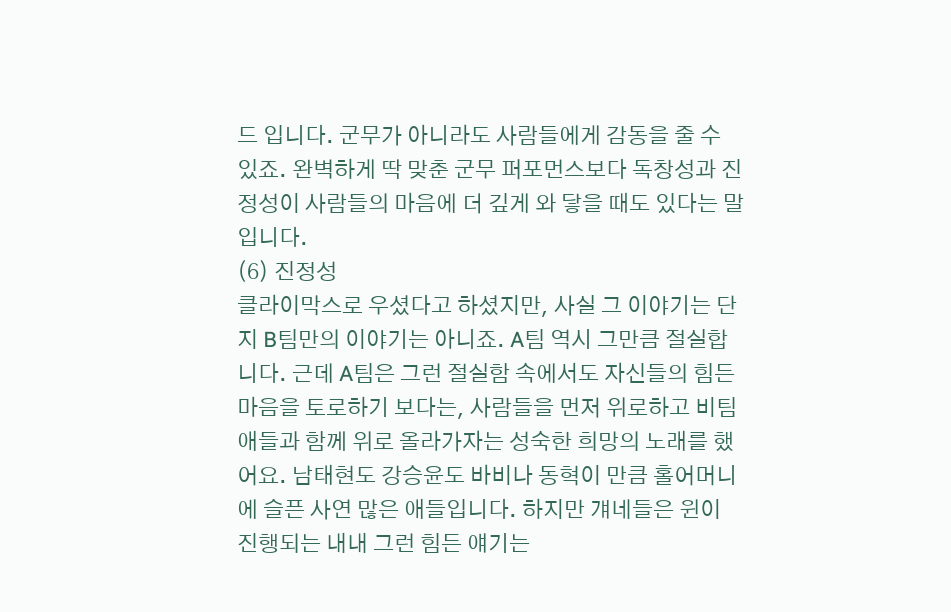드 입니다. 군무가 아니라도 사람들에게 감동을 줄 수 있죠. 완벽하게 딱 맞춘 군무 퍼포먼스보다 독창성과 진정성이 사람들의 마음에 더 깊게 와 닿을 때도 있다는 말입니다.
(6) 진정성
클라이막스로 우셨다고 하셨지만, 사실 그 이야기는 단지 B팀만의 이야기는 아니죠. A팀 역시 그만큼 절실합니다. 근데 A팀은 그런 절실함 속에서도 자신들의 힘든 마음을 토로하기 보다는, 사람들을 먼저 위로하고 비팀애들과 함께 위로 올라가자는 성숙한 희망의 노래를 했어요. 남태현도 강승윤도 바비나 동혁이 만큼 홀어머니에 슬픈 사연 많은 애들입니다. 하지만 걔네들은 윈이 진행되는 내내 그런 힘든 얘기는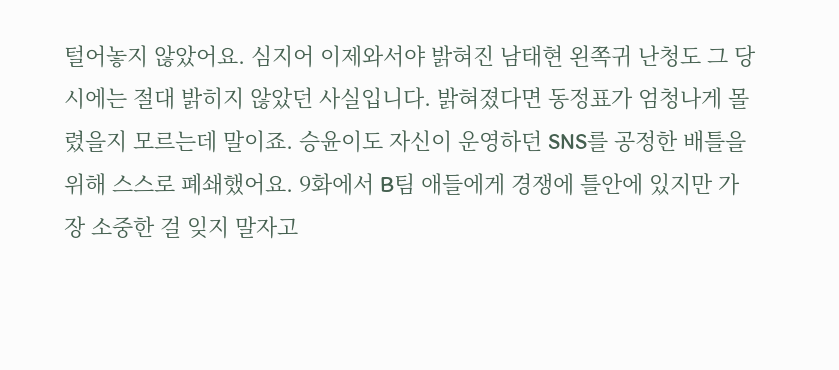털어놓지 않았어요. 심지어 이제와서야 밝혀진 남태현 왼쪽귀 난청도 그 당시에는 절대 밝히지 않았던 사실입니다. 밝혀졌다면 동정표가 엄청나게 몰렸을지 모르는데 말이죠. 승윤이도 자신이 운영하던 SNS를 공정한 배틀을 위해 스스로 폐쇄했어요. 9화에서 B팀 애들에게 경쟁에 틀안에 있지만 가장 소중한 걸 잊지 말자고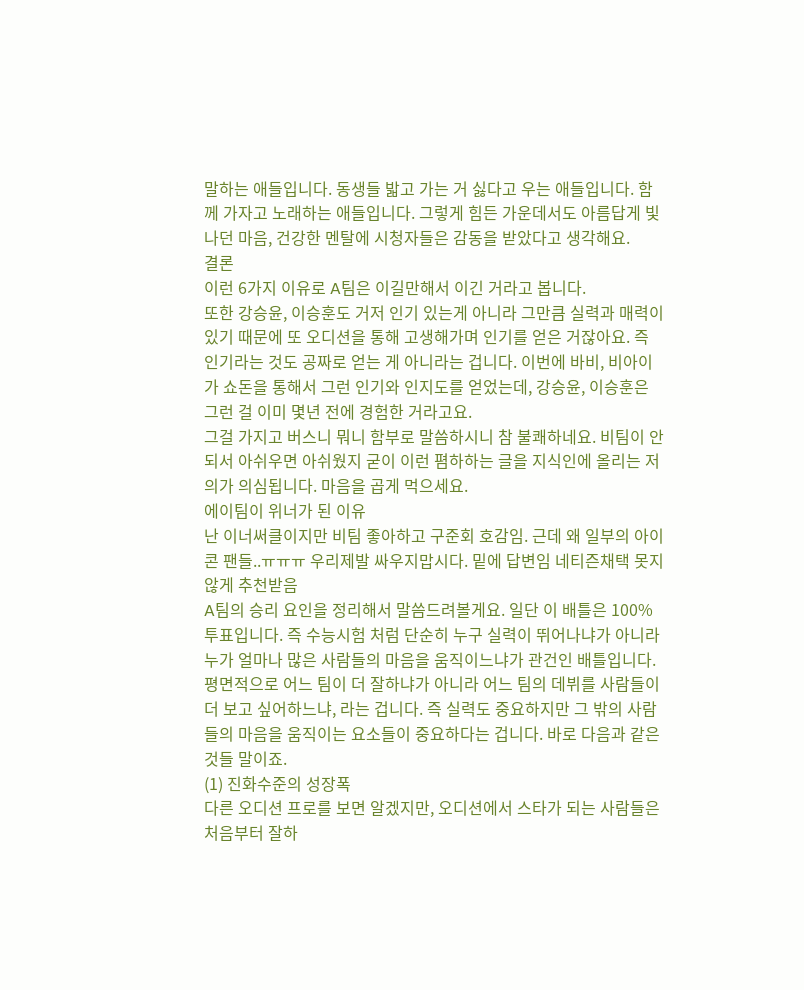말하는 애들입니다. 동생들 밟고 가는 거 싫다고 우는 애들입니다. 함께 가자고 노래하는 애들입니다. 그렇게 힘든 가운데서도 아름답게 빛나던 마음, 건강한 멘탈에 시청자들은 감동을 받았다고 생각해요.
결론
이런 6가지 이유로 A팀은 이길만해서 이긴 거라고 봅니다.
또한 강승윤, 이승훈도 거저 인기 있는게 아니라 그만큼 실력과 매력이 있기 때문에 또 오디션을 통해 고생해가며 인기를 얻은 거잖아요. 즉 인기라는 것도 공짜로 얻는 게 아니라는 겁니다. 이번에 바비, 비아이가 쇼돈을 통해서 그런 인기와 인지도를 얻었는데, 강승윤, 이승훈은 그런 걸 이미 몇년 전에 경험한 거라고요.
그걸 가지고 버스니 뭐니 함부로 말씀하시니 참 불쾌하네요. 비팀이 안되서 아쉬우면 아쉬웠지 굳이 이런 폄하하는 글을 지식인에 올리는 저의가 의심됩니다. 마음을 곱게 먹으세요.
에이팀이 위너가 된 이유
난 이너써클이지만 비팀 좋아하고 구준회 호감임. 근데 왜 일부의 아이콘 팬들..ㅠㅠㅠ 우리제발 싸우지맙시다. 밑에 답변임 네티즌채택 못지않게 추천받음
A팀의 승리 요인을 정리해서 말씀드려볼게요. 일단 이 배틀은 100% 투표입니다. 즉 수능시험 처럼 단순히 누구 실력이 뛰어나냐가 아니라 누가 얼마나 많은 사람들의 마음을 움직이느냐가 관건인 배틀입니다. 평면적으로 어느 팀이 더 잘하냐가 아니라 어느 팀의 데뷔를 사람들이 더 보고 싶어하느냐, 라는 겁니다. 즉 실력도 중요하지만 그 밖의 사람들의 마음을 움직이는 요소들이 중요하다는 겁니다. 바로 다음과 같은 것들 말이죠.
(1) 진화수준의 성장폭
다른 오디션 프로를 보면 알겠지만, 오디션에서 스타가 되는 사람들은 처음부터 잘하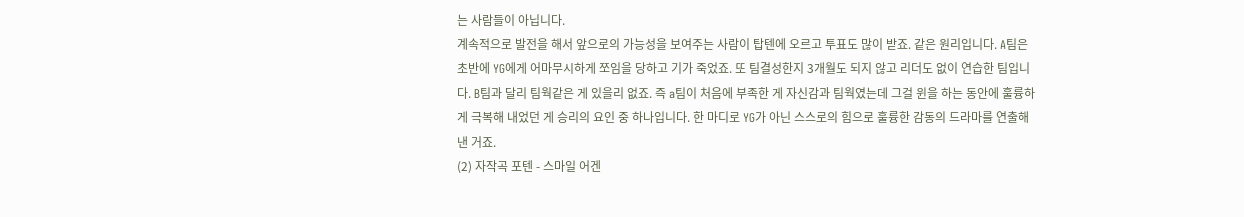는 사람들이 아닙니다.
계속적으로 발전을 해서 앞으로의 가능성을 보여주는 사람이 탑텐에 오르고 투표도 많이 받죠. 같은 원리입니다. A팀은 초반에 YG에게 어마무시하게 쪼임을 당하고 기가 죽었죠. 또 팀결성한지 3개월도 되지 않고 리더도 없이 연습한 팀입니다. B팀과 달리 팀웍같은 게 있을리 없죠. 즉 a팀이 처음에 부족한 게 자신감과 팀웍였는데 그걸 윈을 하는 동안에 훌륭하게 극복해 내었던 게 승리의 요인 중 하나입니다. 한 마디로 YG가 아닌 스스로의 힘으로 훌륭한 감동의 드라마를 연출해낸 거죠.
(2) 자작곡 포텐 - 스마일 어겐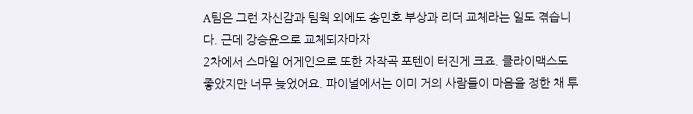A팀은 그런 자신감과 팀웍 외에도 송민호 부상과 리더 교체라는 일도 겪습니다. 근데 강승윤으로 교체되자마자
2차에서 스마일 어게인으로 또한 자작곡 포텐이 터진게 크죠. 클라이맥스도 좋았지만 너무 늦었어요. 파이널에서는 이미 거의 사람들이 마음을 정한 채 투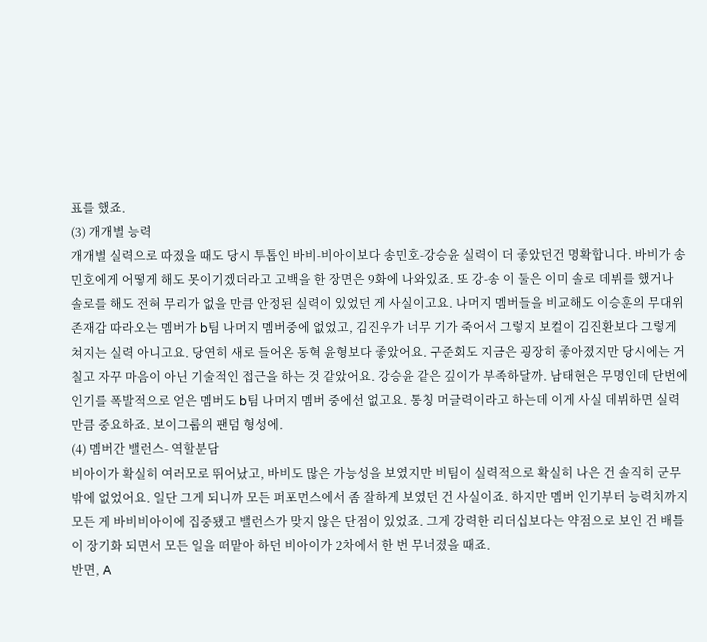표를 했죠.
(3) 개개별 능력
개개별 실력으로 따졌을 때도 당시 투톱인 바비-비아이보다 송민호-강승윤 실력이 더 좋았던건 명확합니다. 바비가 송민호에게 어떻게 해도 못이기겠더라고 고백을 한 장면은 9화에 나와있죠. 또 강-송 이 둘은 이미 솔로 데뷔를 했거나 솔로를 해도 전혀 무리가 없을 만큼 안정된 실력이 있었던 게 사실이고요. 나머지 멤버들을 비교해도 이승훈의 무대위 존재감 따라오는 멤버가 b팀 나머지 멤버중에 없었고, 김진우가 너무 기가 죽어서 그렇지 보컬이 김진환보다 그렇게 쳐지는 실력 아니고요. 당연히 새로 들어온 동혁 윤형보다 좋았어요. 구준회도 지금은 굉장히 좋아졌지만 당시에는 거칠고 자꾸 마음이 아닌 기술적인 접근을 하는 것 같았어요. 강승윤 같은 깊이가 부족하달까. 남태현은 무명인데 단번에 인기를 폭발적으로 얻은 멤버도 b팀 나머지 멤버 중에선 없고요. 통칭 머글력이라고 하는데 이게 사실 데뷔하면 실력만큼 중요하죠. 보이그룹의 팬덤 형성에.
(4) 멤버간 밸런스- 역할분담
비아이가 확실히 여러모로 뛰어났고, 바비도 많은 가능성을 보였지만 비팀이 실력적으로 확실히 나은 건 솔직히 군무 밖에 없었어요. 일단 그게 되니까 모든 퍼포먼스에서 좀 잘하게 보였던 건 사실이죠. 하지만 멤버 인기부터 능력치까지 모든 게 바비비아이에 집중됐고 밸런스가 맞지 않은 단점이 있었죠. 그게 강력한 리더십보다는 약점으로 보인 건 배틀이 장기화 되면서 모든 일을 떠맡아 하던 비아이가 2차에서 한 번 무너졌을 때죠.
반면, A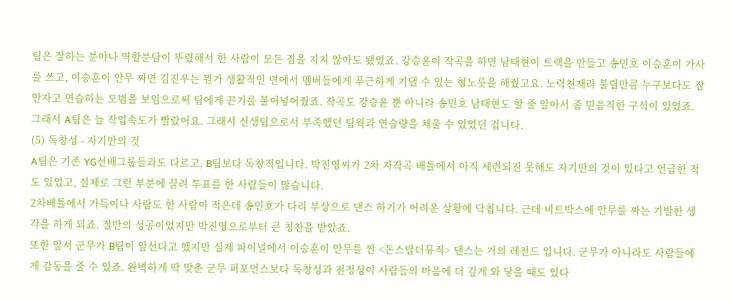팀은 잘하는 분야나 역할분담이 뚜렸해서 한 사람이 모든 짐을 지지 않아도 됐었죠. 강승윤이 작곡을 하면 남태현이 트랙을 만들고 송민호 이승훈이 가사를 쓰고, 이승훈이 안무 짜면 김진우는 뭔가 생활적인 면에서 멤버들에게 푸근하게 기댈 수 있는 형노릇을 해줬고요. 노력천재라 불릴만큼 누구보다도 잠안자고 연습하는 모범을 보임으로써 팀에게 끈기를 불어넣어줬죠. 작곡도 강승윤 뿐 아니라 송민호 남태현도 할 줄 알아서 좀 믿음직한 구석이 있었죠. 그래서 A팀은 늘 작업속도가 빨랐어요. 그래서 신생팀으로서 부족했던 팀웍과 연습량을 채울 수 있었던 겁니다.
(5) 독창성 - 자기만의 것
A팀은 기존 YG선배그룹들과도 다르고, B팀보다 독창적입니다. 박진영씨가 2차 자작곡 배틀에서 아직 세련되진 못해도 자기만의 것이 있다고 언급한 적도 있었고, 실제로 그런 부분에 끌려 투표를 한 사람들이 많습니다.
2차배틀에서 가득이나 사람도 한 사람이 적은데 송민호가 다리 부상으로 댄스 하기가 어려운 상황에 닥칩니다. 근데 비트박스에 안무를 짜는 기발한 생각을 하게 되죠. 절반의 성공이었지만 박진영으로부터 큰 칭찬을 받았죠.
또한 앞서 군무가 B팀이 앞선다고 했지만 실제 파이널에서 이승훈이 안무를 짠 <돈스탑더뮤직> 댄스는 거의 레전드 입니다. 군무가 아니라도 사람들에게 감동을 줄 수 있죠. 완벽하게 딱 맞춘 군무 퍼포먼스보다 독창성과 진정성이 사람들의 마음에 더 깊게 와 닿을 때도 있다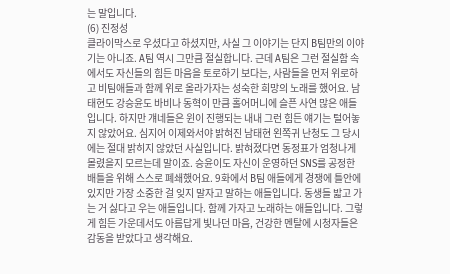는 말입니다.
(6) 진정성
클라이막스로 우셨다고 하셨지만, 사실 그 이야기는 단지 B팀만의 이야기는 아니죠. A팀 역시 그만큼 절실합니다. 근데 A팀은 그런 절실함 속에서도 자신들의 힘든 마음을 토로하기 보다는, 사람들을 먼저 위로하고 비팀애들과 함께 위로 올라가자는 성숙한 희망의 노래를 했어요. 남태현도 강승윤도 바비나 동혁이 만큼 홀어머니에 슬픈 사연 많은 애들입니다. 하지만 걔네들은 윈이 진행되는 내내 그런 힘든 얘기는 털어놓지 않았어요. 심지어 이제와서야 밝혀진 남태현 왼쪽귀 난청도 그 당시에는 절대 밝히지 않았던 사실입니다. 밝혀졌다면 동정표가 엄청나게 몰렸을지 모르는데 말이죠. 승윤이도 자신이 운영하던 SNS를 공정한 배틀을 위해 스스로 폐쇄했어요. 9화에서 B팀 애들에게 경쟁에 틀안에 있지만 가장 소중한 걸 잊지 말자고 말하는 애들입니다. 동생들 밟고 가는 거 싫다고 우는 애들입니다. 함께 가자고 노래하는 애들입니다. 그렇게 힘든 가운데서도 아름답게 빛나던 마음, 건강한 멘탈에 시청자들은 감동을 받았다고 생각해요.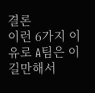결론
이런 6가지 이유로 A팀은 이길만해서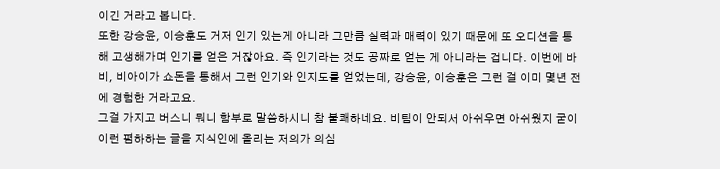이긴 거라고 봅니다.
또한 강승윤, 이승훈도 거저 인기 있는게 아니라 그만큼 실력과 매력이 있기 때문에 또 오디션을 통해 고생해가며 인기를 얻은 거잖아요. 즉 인기라는 것도 공짜로 얻는 게 아니라는 겁니다. 이번에 바비, 비아이가 쇼돈을 통해서 그런 인기와 인지도를 얻었는데, 강승윤, 이승훈은 그런 걸 이미 몇년 전에 경험한 거라고요.
그걸 가지고 버스니 뭐니 함부로 말씀하시니 참 불쾌하네요. 비팀이 안되서 아쉬우면 아쉬웠지 굳이 이런 폄하하는 글을 지식인에 올리는 저의가 의심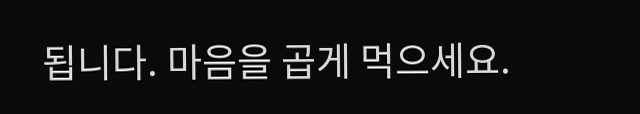됩니다. 마음을 곱게 먹으세요.